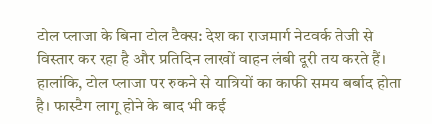टोल प्लाजा के बिना टोल टैक्स: देश का राजमार्ग नेटवर्क तेजी से विस्तार कर रहा है और प्रतिदिन लाखों वाहन लंबी दूरी तय करते हैं। हालांकि, टोल प्लाजा पर रुकने से यात्रियों का काफी समय बर्बाद होता है। फास्टैग लागू होने के बाद भी कई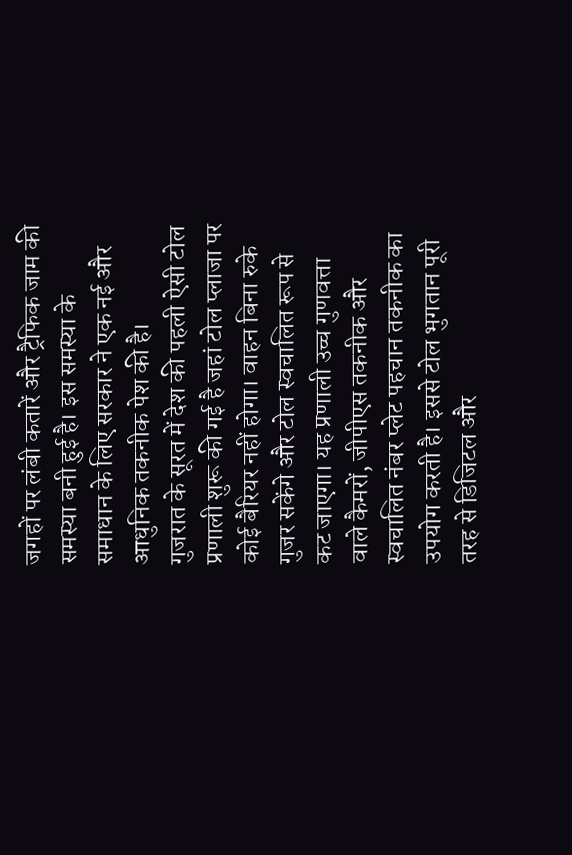जगहों पर लंबी कतारें और ट्रैफिक जाम की समस्या बनी हुई है। इस समस्या के समाधान के लिए सरकार ने एक नई और आधुनिक तकनीक पेश की है।
गुजरात के सूरत में देश की पहली ऐसी टोल प्रणाली शुरू की गई है जहां टोल प्लाजा पर कोई बैरियर नहीं होगा। वाहन बिना रुके गुजर सकेंगे और टोल स्वचालित रूप से कट जाएगा। यह प्रणाली उच्च गुणवत्ता वाले कैमरों, जीपीएस तकनीक और स्वचालित नंबर प्लेट पहचान तकनीक का उपयोग करती है। इससे टोल भुगतान पूरी तरह से डिजिटल और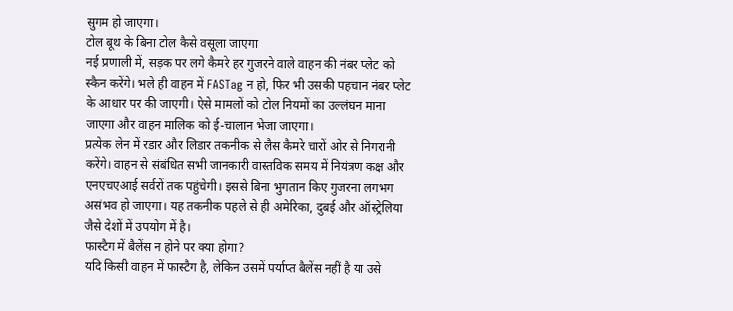सुगम हो जाएगा।
टोल बूथ के बिना टोल कैसे वसूला जाएगा
नई प्रणाली में, सड़क पर लगे कैमरे हर गुजरने वाले वाहन की नंबर प्लेट को स्कैन करेंगे। भले ही वाहन में FASTag न हो, फिर भी उसकी पहचान नंबर प्लेट के आधार पर की जाएगी। ऐसे मामलों को टोल नियमों का उल्लंघन माना जाएगा और वाहन मालिक को ई-चालान भेजा जाएगा।
प्रत्येक लेन में रडार और लिडार तकनीक से लैस कैमरे चारों ओर से निगरानी करेंगे। वाहन से संबंधित सभी जानकारी वास्तविक समय में नियंत्रण कक्ष और एनएचएआई सर्वरों तक पहुंचेगी। इससे बिना भुगतान किए गुजरना लगभग असंभव हो जाएगा। यह तकनीक पहले से ही अमेरिका, दुबई और ऑस्ट्रेलिया जैसे देशों में उपयोग में है।
फास्टैग में बैलेंस न होने पर क्या होगा?
यदि किसी वाहन में फास्टैग है, लेकिन उसमें पर्याप्त बैलेंस नहीं है या उसे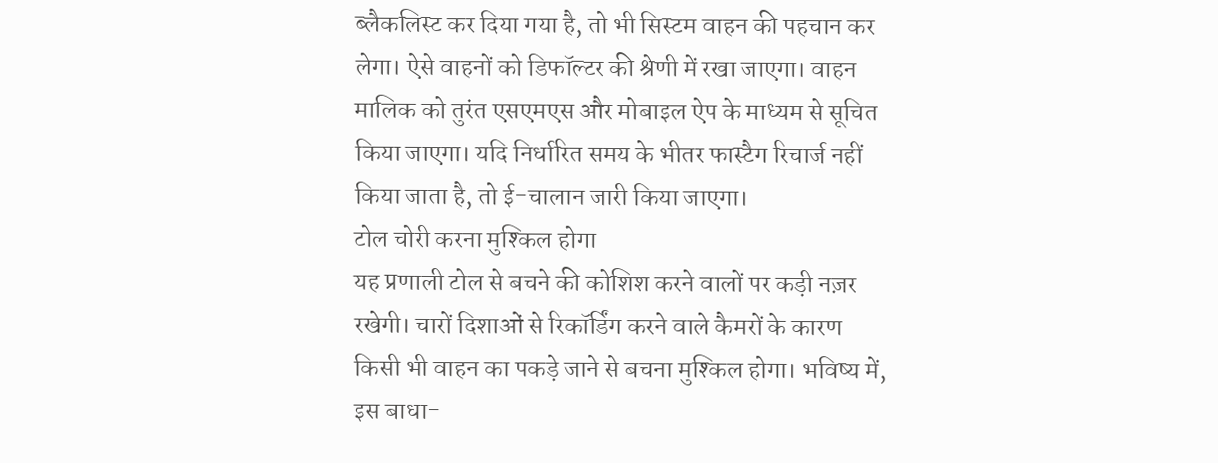ब्लैकलिस्ट कर दिया गया है, तो भी सिस्टम वाहन की पहचान कर लेगा। ऐसे वाहनों को डिफॉल्टर की श्रेणी में रखा जाएगा। वाहन मालिक को तुरंत एसएमएस और मोबाइल ऐप के माध्यम से सूचित किया जाएगा। यदि निर्धारित समय के भीतर फास्टैग रिचार्ज नहीं किया जाता है, तो ई-चालान जारी किया जाएगा।
टोल चोरी करना मुश्किल होगा
यह प्रणाली टोल से बचने की कोशिश करने वालों पर कड़ी नज़र रखेगी। चारों दिशाओं से रिकॉर्डिंग करने वाले कैमरों के कारण किसी भी वाहन का पकड़े जाने से बचना मुश्किल होगा। भविष्य में, इस बाधा-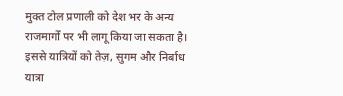मुक्त टोल प्रणाली को देश भर के अन्य राजमार्गों पर भी लागू किया जा सकता है। इससे यात्रियों को तेज़, सुगम और निर्बाध यात्रा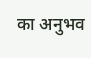का अनुभव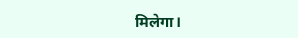मिलेगा।